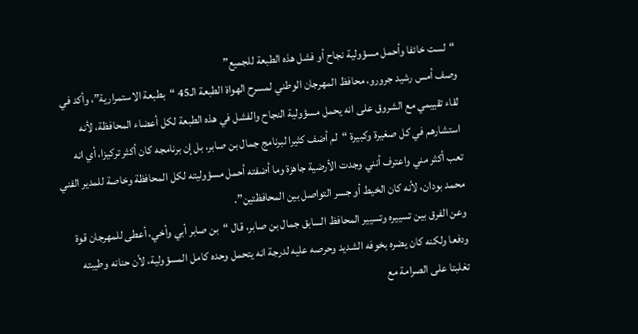“لست خائفا وأحمل مسؤولية نجاح أو فشل هذه الطبعة للجميع”
وصف أمس رشيد جرورو، محافظ المهرجان الوطني لمسرح الهواة الطبعة الـ45 “بطبعة الاستمرارية”، وأكد في لقاء تقييمي مع الشروق على انه يحمل مسؤولية النجاح والفشل في هذه الطبعة لكل أعضاء المحافظة، لأنه استشارهم في كل صغيرة وكبيرة “لم أضف كثيرا لبرنامج جمال بن صابر، بل إن برنامجه كان أكثر تركيزا، أي انه تعب أكثر مني واعترف أنني وجدت الأرضية جاهزة وما أضفته أحمل مسؤوليته لكل المحافظة وخاصة للمدير الفني محمد بودان، لأنه كان الخيط أو جسر التواصل بين المحافظتين”.
وعن الفرق بين تسييره وتسيير المحافظ السابق جمال بن صابر، قال “بن صابر أبي وأخي، أعطى للمهرجان قوة ودفعا ولكنه كان يضره بخوفه الشديد وحرصه عليه لدرجة انه يتحمل وحده كامل المسؤولية، لأن حنانه وطيبته تغلبتا على الصرامة مع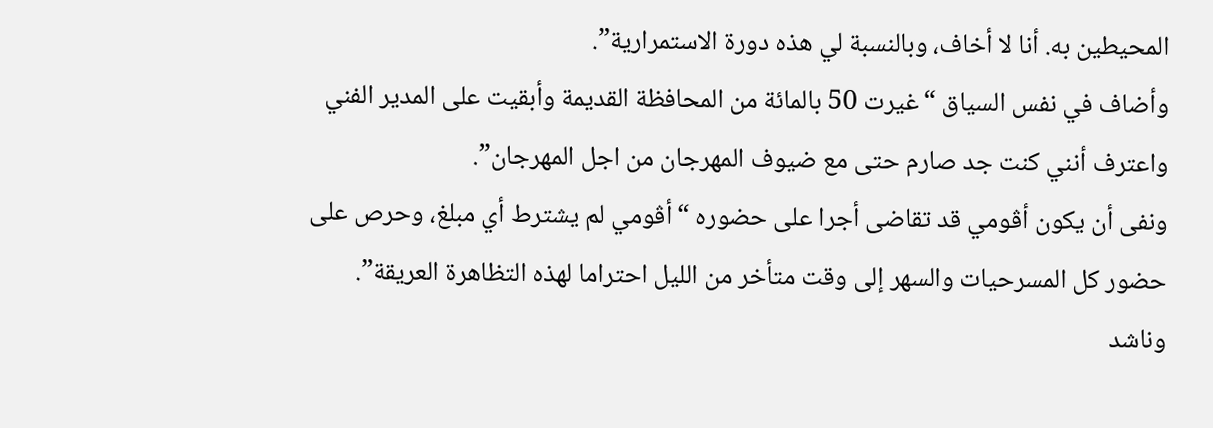المحيطين به. أنا لا أخاف، وبالنسبة لي هذه دورة الاستمرارية”.
وأضاف في نفس السياق “غيرت 50 بالمائة من المحافظة القديمة وأبقيت على المدير الفني واعترف أنني كنت جد صارم حتى مع ضيوف المهرجان من اجل المهرجان”.
ونفى أن يكون أڤومي قد تقاضى أجرا على حضوره “أڤومي لم يشترط أي مبلغ، وحرص على حضور كل المسرحيات والسهر إلى وقت متأخر من الليل احتراما لهذه التظاهرة العريقة”.
وناشد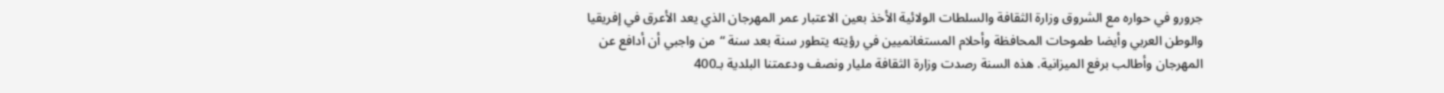جرورو في حواره مع الشروق وزارة الثقافة والسلطات الولائية الأخذ بعين الاعتبار عمر المهرجان الذي يعد الأعرق في إفريقيا والوطن العربي وأيضا طموحات المحافظة وأحلام المستغانميين في رؤيته يتطور سنة بعد سنة “من واجبي أن أدافع عن المهرجان وأطالب برفع الميزانية. هذه السنة رصدت وزارة الثقافة مليار ونصف ودعمتنا البلدية بـ400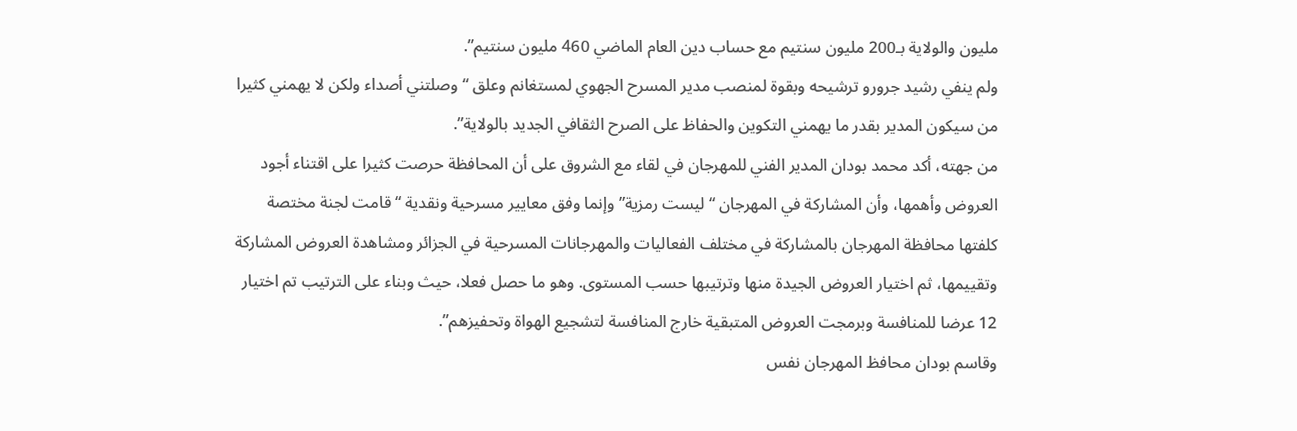مليون والولاية بـ200 مليون سنتيم مع حساب دين العام الماضي 460 مليون سنتيم”.
ولم ينفي رشيد جرورو ترشيحه وبقوة لمنصب مدير المسرح الجهوي لمستغانم وعلق “وصلتني أصداء ولكن لا يهمني كثيرا من سيكون المدير بقدر ما يهمني التكوين والحفاظ على الصرح الثقافي الجديد بالولاية”.
من جهته، أكد محمد بودان المدير الفني للمهرجان في لقاء مع الشروق على أن المحافظة حرصت كثيرا على اقتناء أجود العروض وأهمها، وأن المشاركة في المهرجان “ليست رمزية” وإنما وفق معايير مسرحية ونقدية “قامت لجنة مختصة كلفتها محافظة المهرجان بالمشاركة في مختلف الفعاليات والمهرجانات المسرحية في الجزائر ومشاهدة العروض المشاركة وتقييمها، ثم اختيار العروض الجيدة منها وترتيبها حسب المستوى. وهو ما حصل فعلا، حيث وبناء على الترتيب تم اختيار 12 عرضا للمنافسة وبرمجت العروض المتبقية خارج المنافسة لتشجيع الهواة وتحفيزهم”.
وقاسم بودان محافظ المهرجان نفس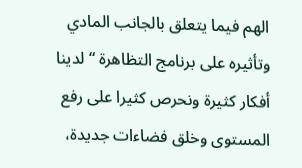الهم فيما يتعلق بالجانب المادي وتأثيره على برنامج التظاهرة “لدينا أفكار كثيرة ونحرص كثيرا على رفع المستوى وخلق فضاءات جديدة،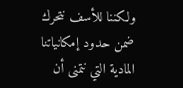ولكننا للأسف نتحرك ضمن حدود إمكانياتنا المادية التي نتمنى أن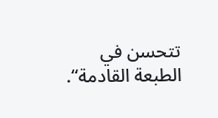تتحسن في الطبعة القادمة“.